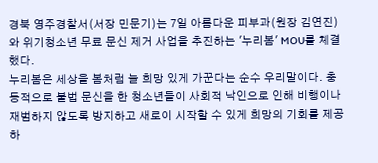경북 영주경찰서(서장 민문기)는 7일 아름다운 피부과(원장 김연진)와 위기청소년 무료 문신 제거 사업을 추진하는 '누리봄' MOU를 체결했다.
누리봄은 세상을 봄처럼 늘 희망 있게 가꾼다는 순수 우리말이다. 충동적으로 불법 문신을 한 청소년들이 사회적 낙인으로 인해 비행이나 재범하지 않도록 방지하고 새로이 시작할 수 있게 희망의 기회를 제공하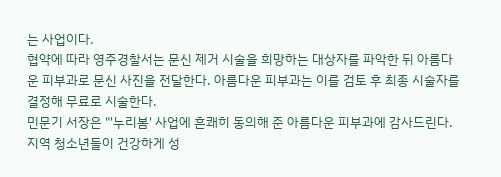는 사업이다.
협약에 따라 영주경찰서는 문신 제거 시술을 희망하는 대상자를 파악한 뒤 아름다운 피부과로 문신 사진을 전달한다. 아름다운 피부과는 이를 검토 후 최종 시술자를 결정해 무료로 시술한다.
민문기 서장은 "'누리봄' 사업에 흔쾌히 동의해 준 아름다운 피부과에 감사드린다. 지역 청소년들이 건강하게 성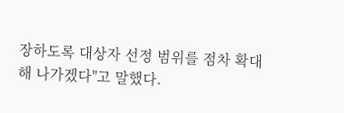장하도록 대상자 선정 범위를 점차 확대해 나가겠다"고 말했다.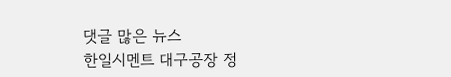댓글 많은 뉴스
한일시멘트 대구공장 정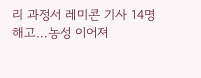리 과정서 레미콘 기사 14명 해고…농성 이어져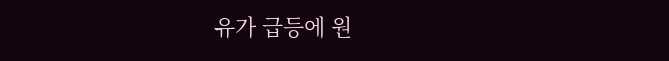유가 급등에 원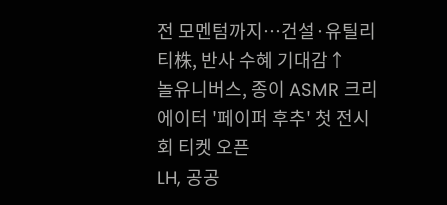전 모멘텀까지…건설·유틸리티株, 반사 수혜 기대감↑
놀유니버스, 종이 ASMR 크리에이터 '페이퍼 후추' 첫 전시회 티켓 오픈
LH, 공공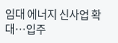임대 에너지 신사업 확대…입주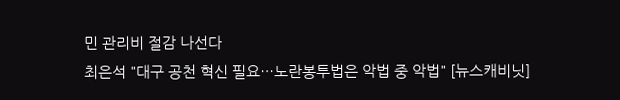민 관리비 절감 나선다
최은석 "대구 공천 혁신 필요…노란봉투법은 악법 중 악법" [뉴스캐비닛]